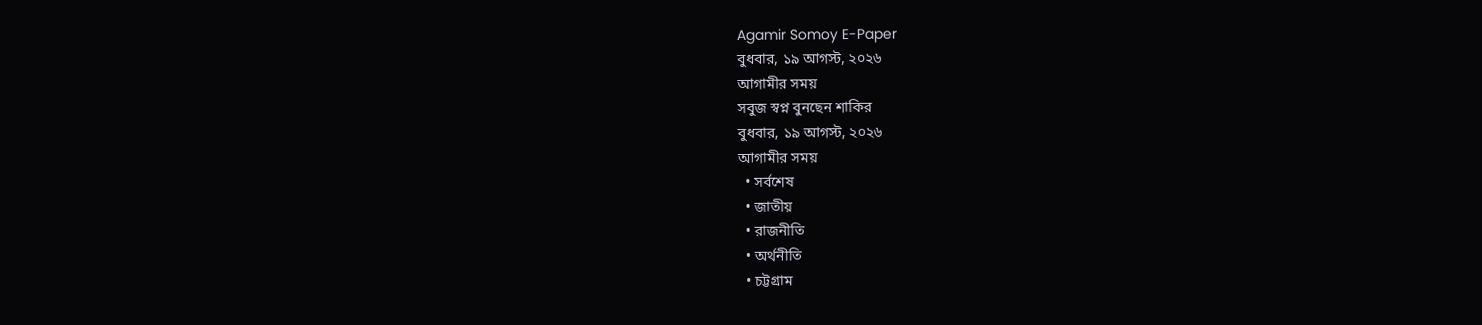Agamir Somoy E-Paper
বুধবার, ১৯ আগস্ট, ২০২৬
আগামীর সময়
সবুজ স্বপ্ন বুনছেন শাকির
বুধবার, ১৯ আগস্ট, ২০২৬
আগামীর সময়
  • সর্বশেষ
  • জাতীয়
  • রাজনীতি
  • অর্থনীতি
  • চট্টগ্রাম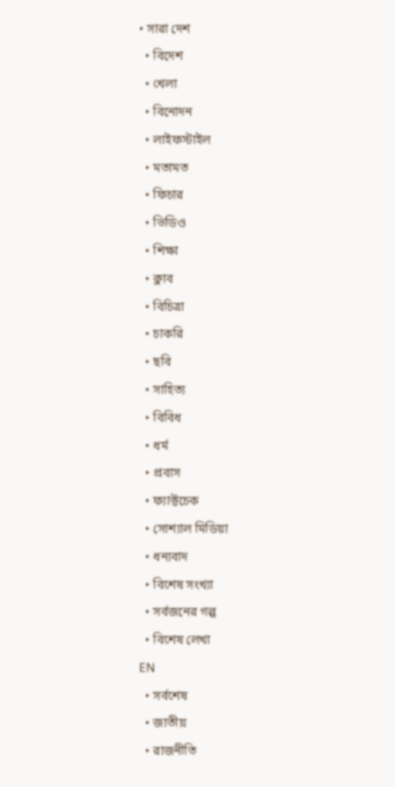• সারা দেশ
  • বিদেশ
  • খেলা
  • বিনোদন
  • লাইফস্টাইল
  • মতামত
  • ফিচার
  • ভিডিও
  • শিক্ষা
  • ক্লাব
  • বিচিত্রা
  • চাকরি
  • ছবি
  • সাহিত্য
  • বিবিধ
  • ধর্ম
  • প্রবাস
  • ফ্যাক্টচেক
  • সোশ্যাল মিডিয়া
  • ধন্যবাদ
  • বিশেষ সংখ্যা
  • সর্বজনের গল্প
  • বিশেষ লেখা
EN
  • সর্বশেষ
  • জাতীয়
  • রাজনীতি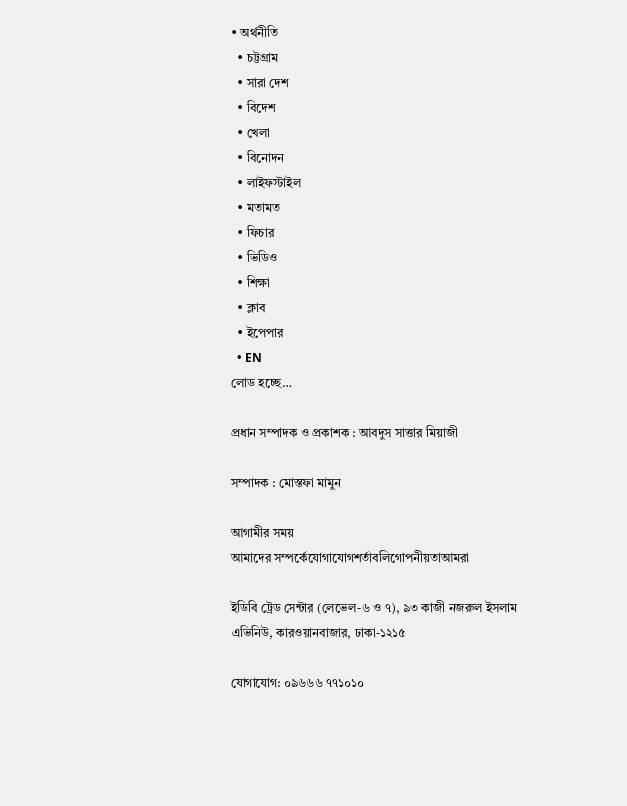• অর্থনীতি
  • চট্টগ্রাম
  • সারা দেশ
  • বিদেশ
  • খেলা
  • বিনোদন
  • লাইফস্টাইল
  • মতামত
  • ফিচার
  • ভিডিও
  • শিক্ষা
  • ক্লাব
  • ইপেপার
  • EN
লোড হচ্ছে…

প্রধান সম্পাদক ও প্রকাশক : আবদুস সাত্তার মিয়াজী

সম্পাদক : মোস্তফা মামুন

আগামীর সময়
আমাদের সম্পর্কেযোগাযোগশর্তাবলিগোপনীয়তাআমরা

ইডিবি ট্রেড সেন্টার (লেভেল-৬ ও ৭), ৯৩ কাজী নজরুল ইসলাম এভিনিউ, কারওয়ানবাজার, ঢাকা-১২১৫

যোগাযোগ: ০৯৬৬৬ ৭৭১০১০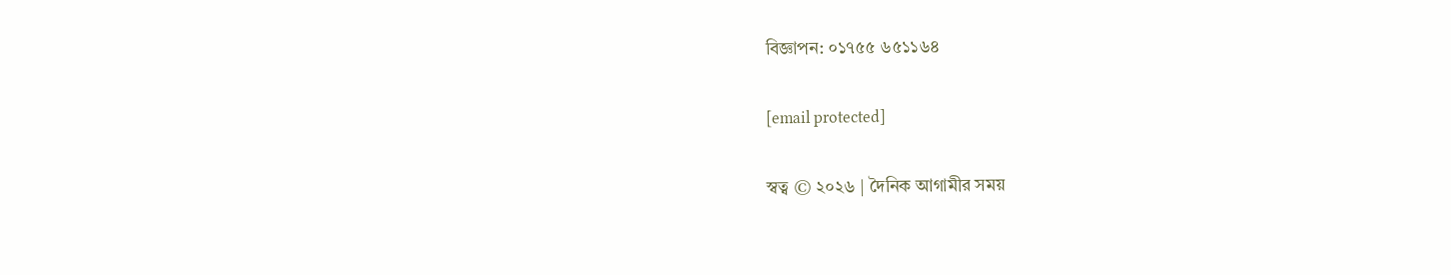বিজ্ঞাপন: ০১৭৫৫ ৬৫১১৬৪

[email protected]

স্বত্ব © ২০২৬ | দৈনিক আগামীর সময়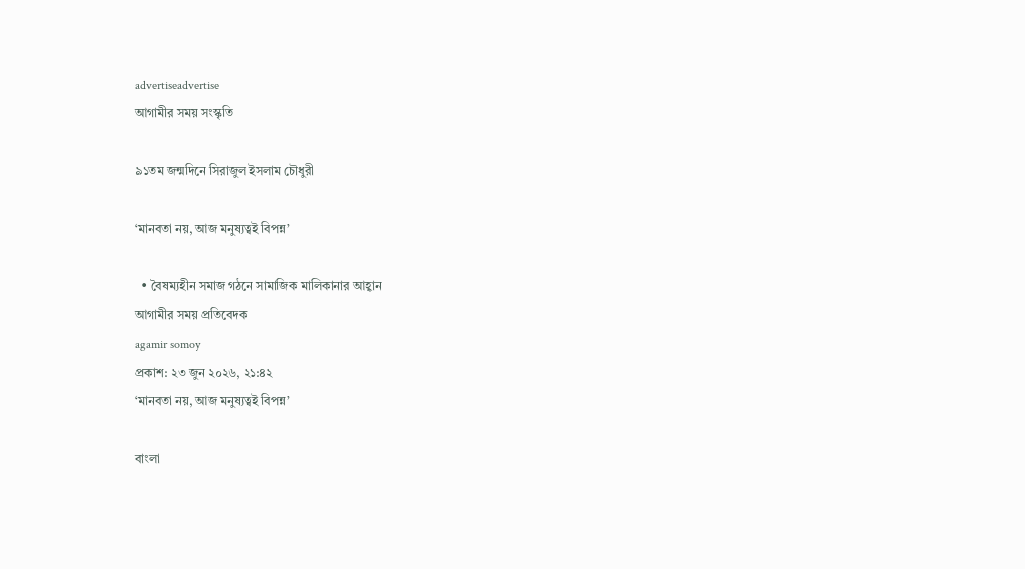advertiseadvertise
আগামীর সময় সংস্কৃতি

৯১তম জন্মদিনে সিরাজুল ইসলাম চৌধুরী

‘মানবতা নয়, আজ মনুষ্যত্বই বিপন্ন’

  • বৈষম্যহীন সমাজ গঠনে সামাজিক মালিকানার আহ্বান
আগামীর সময় প্রতিবেদক
agamir somoy
প্রকাশ: ২৩ জুন ২০২৬, ২১:৪২
‘মানবতা নয়, আজ মনুষ্যত্বই বিপন্ন’

বাংলা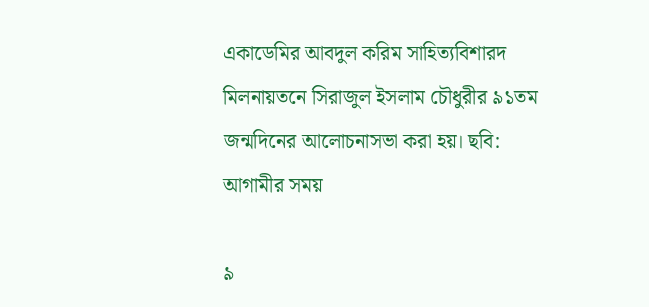একাডেমির আবদুল করিম সাহিত্যবিশারদ মিলনায়তনে সিরাজুল ইসলাম চৌধুরীর ৯১তম জন্মদিনের আলোচনাসভা করা হয়। ছবি: আগামীর সময়

৯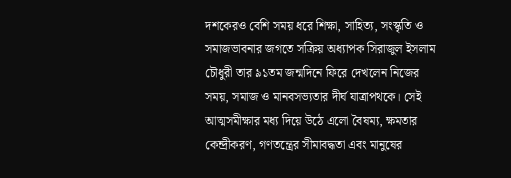দশকেরও বেশি সময় ধরে শিক্ষা, সাহিত্য, সংস্কৃতি ও সমাজভাবনার জগতে সক্রিয় অধ্যাপক সিরাজুল ইসলাম চৌধুরী তার ৯১তম জন্মদিনে ফিরে দেখলেন নিজের সময়, সমাজ ও মানবসভ্যতার দীর্ঘ যাত্রাপথকে। সেই আত্মসমীক্ষার মধ্য দিয়ে উঠে এলো বৈষম্য, ক্ষমতার কেন্দ্রীকরণ, গণতন্ত্রের সীমাবদ্ধতা এবং মানুষের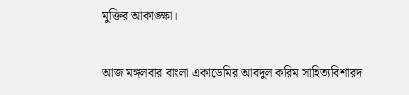মুক্তির আকাঙ্ক্ষা।

আজ মঙ্গলবার বাংলা একাডেমির আবদুল করিম সাহিত্যবিশারদ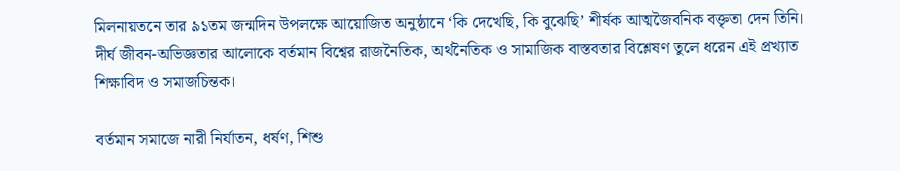মিলনায়তনে তার ৯১তম জন্মদিন উপলক্ষে আয়োজিত অনুষ্ঠানে ‘কি দেখেছি, কি বুঝেছি’ শীর্ষক আত্মজৈবনিক বক্তৃতা দেন তিনি। দীর্ঘ জীবন-অভিজ্ঞতার আলোকে বর্তমান বিশ্বের রাজনৈতিক, অর্থনৈতিক ও সামাজিক বাস্তবতার বিশ্লেষণ তুলে ধরেন এই প্রখ্যাত শিক্ষাবিদ ও সমাজচিন্তক।

বর্তমান সমাজে নারী নির্যাতন, ধর্ষণ, শিশু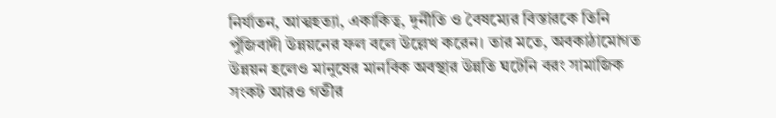নির্যাতন, আত্মহত্যা, একাকিত্ব, দুর্নীতি ও বৈষম্যের বিস্তারকে তিনি পুঁজিবাদী উন্নয়নের ফল বলে উল্লেখ করেন। তার মতে, অবকাঠামোগত উন্নয়ন হলেও মানুষের মানবিক অবস্থার উন্নতি ঘটেনি বরং সামাজিক সংকট আরও গভীর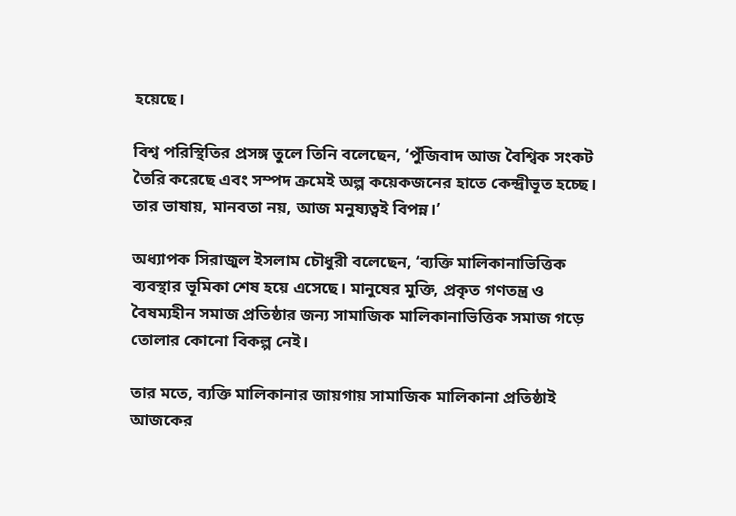হয়েছে।

বিশ্ব পরিস্থিতির প্রসঙ্গ তুলে তিনি বলেছেন, ‘পুঁজিবাদ আজ বৈশ্বিক সংকট তৈরি করেছে এবং সম্পদ ক্রমেই অল্প কয়েকজনের হাতে কেন্দ্রীভূত হচ্ছে। তার ভাষায়, মানবতা নয়, আজ মনুষ্যত্বই বিপন্ন।’

অধ্যাপক সিরাজুল ইসলাম চৌধুরী বলেছেন, ‘ব্যক্তি মালিকানাভিত্তিক ব্যবস্থার ভূমিকা শেষ হয়ে এসেছে। মানুষের মুক্তি, প্রকৃত গণতন্ত্র ও বৈষম্যহীন সমাজ প্রতিষ্ঠার জন্য সামাজিক মালিকানাভিত্তিক সমাজ গড়ে তোলার কোনো বিকল্প নেই।

তার মতে, ব্যক্তি মালিকানার জায়গায় সামাজিক মালিকানা প্রতিষ্ঠাই আজকের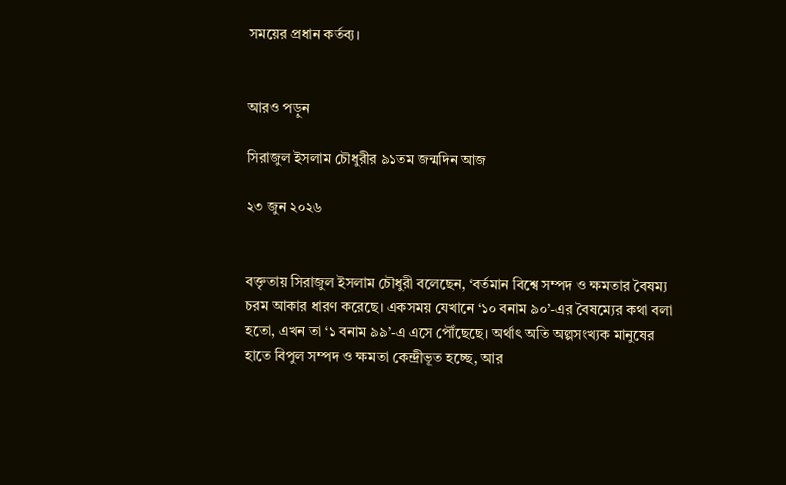সময়ের প্রধান কর্তব্য।


আরও পড়ুন

সিরাজুল ইসলাম চৌধুরীর ৯১তম জন্মদিন আজ

২৩ জুন ২০২৬


বক্তৃতায় সিরাজুল ইসলাম চৌধুরী বলেছেন, ‘বর্তমান বিশ্বে সম্পদ ও ক্ষমতার বৈষম্য চরম আকার ধারণ করেছে। একসময় যেখানে ‘১০ বনাম ৯০’-এর বৈষম্যের কথা বলা হতো, এখন তা ‘১ বনাম ৯৯’-এ এসে পৌঁছেছে। অর্থাৎ অতি অল্পসংখ্যক মানুষের হাতে বিপুল সম্পদ ও ক্ষমতা কেন্দ্রীভূত হচ্ছে, আর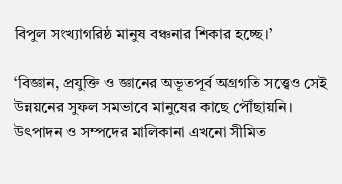বিপুল সংখ্যাগরিষ্ঠ মানুষ বঞ্চনার শিকার হচ্ছে।’

‘বিজ্ঞান, প্রযুক্তি ও জ্ঞানের অভূতপূর্ব অগ্রগতি সত্ত্বেও সেই উন্নয়নের সুফল সমভাবে মানুষের কাছে পৌঁছায়নি। উৎপাদন ও সম্পদের মালিকানা এখনো সীমিত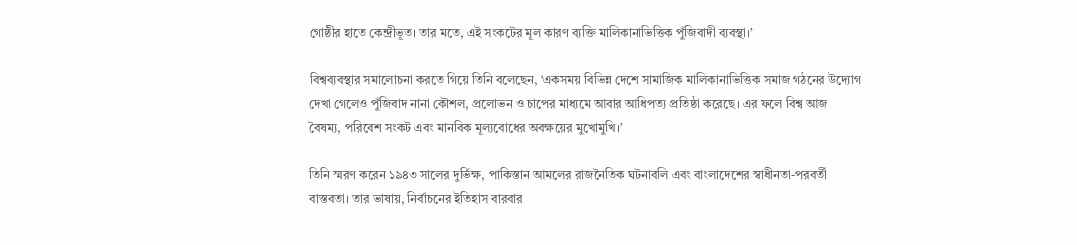গোষ্ঠীর হাতে কেন্দ্রীভূত। তার মতে, এই সংকটের মূল কারণ ব্যক্তি মালিকানাভিত্তিক পুঁজিবাদী ব্যবস্থা।’

বিশ্বব্যবস্থার সমালোচনা করতে গিয়ে তিনি বলেছেন, ‘একসময় বিভিন্ন দেশে সামাজিক মালিকানাভিত্তিক সমাজ গঠনের উদ্যোগ দেখা গেলেও পুঁজিবাদ নানা কৌশল, প্রলোভন ও চাপের মাধ্যমে আবার আধিপত্য প্রতিষ্ঠা করেছে। এর ফলে বিশ্ব আজ বৈষম্য, পরিবেশ সংকট এবং মানবিক মূল্যবোধের অবক্ষয়ের মুখোমুখি।’

তিনি স্মরণ করেন ১৯৪৩ সালের দুর্ভিক্ষ, পাকিস্তান আমলের রাজনৈতিক ঘটনাবলি এবং বাংলাদেশের স্বাধীনতা-পরবর্তী বাস্তবতা। তার ভাষায়, নির্বাচনের ইতিহাস বারবার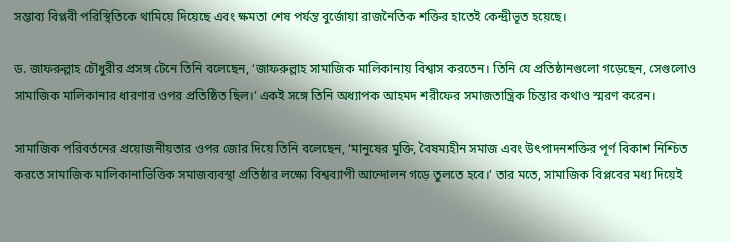সম্ভাব্য বিপ্লবী পরিস্থিতিকে থামিয়ে দিয়েছে এবং ক্ষমতা শেষ পর্যন্ত বুর্জোয়া রাজনৈতিক শক্তির হাতেই কেন্দ্রীভূত হয়েছে।

ড. জাফরুল্লাহ চৌধুরীর প্রসঙ্গ টেনে তিনি বলেছেন, ‘জাফরুল্লাহ সামাজিক মালিকানায় বিশ্বাস করতেন। তিনি যে প্রতিষ্ঠানগুলো গড়েছেন, সেগুলোও সামাজিক মালিকানার ধারণার ওপর প্রতিষ্ঠিত ছিল।’ একই সঙ্গে তিনি অধ্যাপক আহমদ শরীফের সমাজতান্ত্রিক চিন্তার কথাও স্মরণ করেন।

সামাজিক পরিবর্তনের প্রয়োজনীয়তার ওপর জোর দিয়ে তিনি বলেছেন, ‘মানুষের মুক্তি, বৈষম্যহীন সমাজ এবং উৎপাদনশক্তির পূর্ণ বিকাশ নিশ্চিত করতে সামাজিক মালিকানাভিত্তিক সমাজব্যবস্থা প্রতিষ্ঠার লক্ষ্যে বিশ্বব্যাপী আন্দোলন গড়ে তুলতে হবে।’ তার মতে, সামাজিক বিপ্লবের মধ্য দিয়েই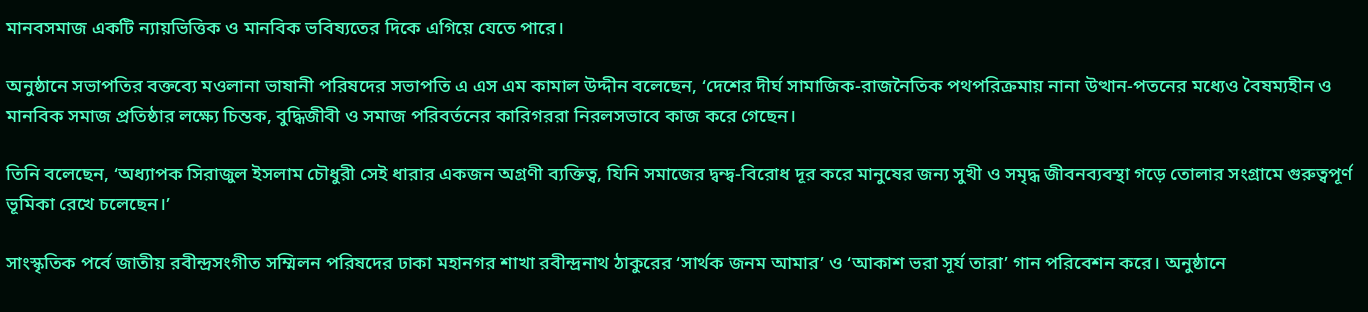মানবসমাজ একটি ন্যায়ভিত্তিক ও মানবিক ভবিষ্যতের দিকে এগিয়ে যেতে পারে।

অনুষ্ঠানে সভাপতির বক্তব্যে মওলানা ভাষানী পরিষদের সভাপতি এ এস এম কামাল উদ্দীন বলেছেন, ‘দেশের দীর্ঘ সামাজিক-রাজনৈতিক পথপরিক্রমায় নানা উত্থান-পতনের মধ্যেও বৈষম্যহীন ও মানবিক সমাজ প্রতিষ্ঠার লক্ষ্যে চিন্তক, বুদ্ধিজীবী ও সমাজ পরিবর্তনের কারিগররা নিরলসভাবে কাজ করে গেছেন।

তিনি বলেছেন, ‘অধ্যাপক সিরাজুল ইসলাম চৌধুরী সেই ধারার একজন অগ্রণী ব্যক্তিত্ব, যিনি সমাজের দ্বন্দ্ব-বিরোধ দূর করে মানুষের জন্য সুখী ও সমৃদ্ধ জীবনব্যবস্থা গড়ে তোলার সংগ্রামে গুরুত্বপূর্ণ ভূমিকা রেখে চলেছেন।’

সাংস্কৃতিক পর্বে জাতীয় রবীন্দ্রসংগীত সম্মিলন পরিষদের ঢাকা মহানগর শাখা রবীন্দ্রনাথ ঠাকুরের ‘সার্থক জনম আমার’ ও ‘আকাশ ভরা সূর্য তারা’ গান পরিবেশন করে। অনুষ্ঠানে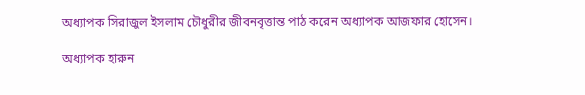অধ্যাপক সিরাজুল ইসলাম চৌধুরীর জীবনবৃত্তান্ত পাঠ করেন অধ্যাপক আজফার হোসেন।

অধ্যাপক হারুন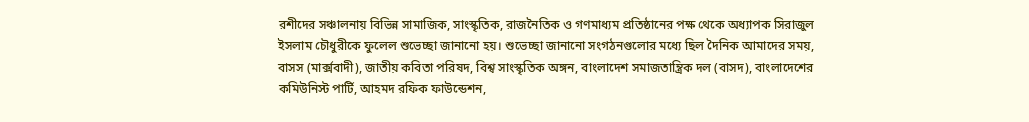রশীদের সঞ্চালনায় বিভিন্ন সামাজিক, সাংস্কৃতিক, রাজনৈতিক ও গণমাধ্যম প্রতিষ্ঠানের পক্ষ থেকে অধ্যাপক সিরাজুল ইসলাম চৌধুরীকে ফুলেল শুভেচ্ছা জানানো হয়। শুভেচ্ছা জানানো সংগঠনগুলোর মধ্যে ছিল দৈনিক আমাদের সময়, বাসস (মার্ক্সবাদী), জাতীয় কবিতা পরিষদ, বিশ্ব সাংস্কৃতিক অঙ্গন, বাংলাদেশ সমাজতান্ত্রিক দল (বাসদ), বাংলাদেশের কমিউনিস্ট পার্টি, আহমদ রফিক ফাউন্ডেশন,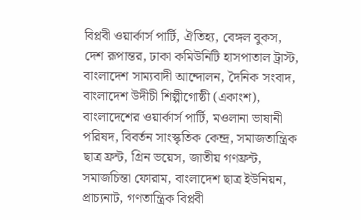বিপ্লবী ওয়ার্কার্স পার্টি, ঐতিহ্য, বেঙ্গল বুকস, দেশ রূপান্তর, ঢাকা কমিউনিটি হাসপাতাল ট্রাস্ট, বাংলাদেশ সাম্যবাদী আন্দোলন, দৈনিক সংবাদ, বাংলাদেশ উদীচী শিল্পীগোষ্ঠী (একাংশ), বাংলাদেশের ওয়ার্কার্স পার্টি, মওলানা ভাষানী পরিষদ, বিবর্তন সাংস্কৃতিক কেন্দ্র, সমাজতান্ত্রিক ছাত্র ফ্রন্ট, গ্রিন ভয়েস, জাতীয় গণফ্রন্ট, সমাজচিন্তা ফোরাম, বাংলাদেশ ছাত্র ইউনিয়ন, প্রাচ্যনাট, গণতান্ত্রিক বিপ্লবী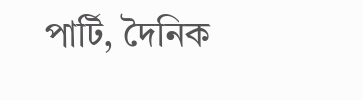পার্টি, দৈনিক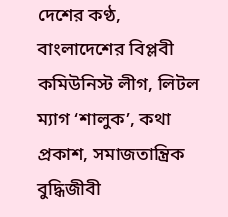দেশের কণ্ঠ, বাংলাদেশের বিপ্লবী কমিউনিস্ট লীগ, লিটল ম্যাগ ‘শালুক’, কথা প্রকাশ, সমাজতান্ত্রিক বুদ্ধিজীবী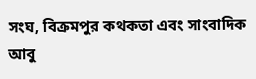সংঘ, বিক্রমপুর কথকতা এবং সাংবাদিক আবু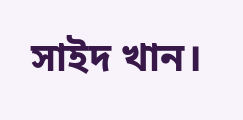সাইদ খান।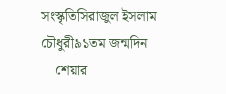সংস্কৃতিসিরাজুল ইসলাম চৌধুরী৯১তম জন্মদিন
    শেয়ার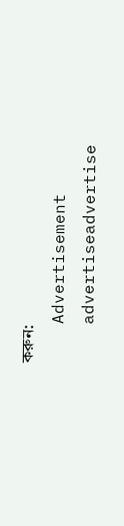করুন:
    Advertisement
    advertiseadvertise